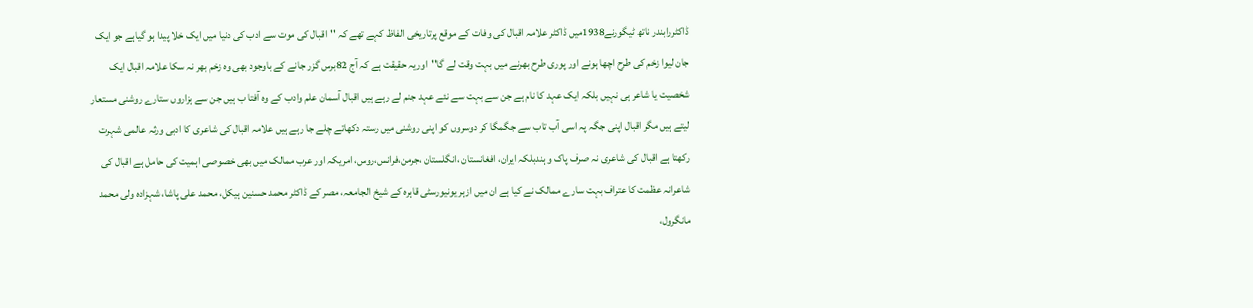ڈاکٹررابندر ناتھ ٹیگورنے1938میں ڈاکٹر علامہ اقبال کی وفات کے موقع پرتاریخی الفاظ کہے تھے کہ ''اقبال کی موت سے ادب کی دنیا میں ایک خلا پیدا ہو گیاہے جو ایک جان لیوا زخم کی طرح اچھا ہونے اور پوری طرح بھرنے میں بہت وقت لے گا''اوریہ حقیقت ہے کہ آج 82برس گزر جانے کے باوجود بھی وہ زخم بھر نہ سکا علامہ اقبال ایک شخصیت یا شاعر ہی نہیں بلکہ ایک عہد کا نام ہے جن سے بہت سے نئے عہد جنم لے رہے ہیں اقبال آسمان علم وادب کے وہ آفتا ب ہیں جن سے ہزاروں ستارے روشنی مستعار لیتے ہیں مگر اقبال اپنی جگہ پہ اسی آب تاب سے جگمگا کر دوسروں کو اپنی روشنی میں رستہ دکھاتے چلے جا رہے ہیں علامہ اقبال کی شاعری کا ادبی ورثہ عالمی شہرت رکھتا ہے اقبال کی شاعری نہ صرف پاک و ہندبلکہ ایران، افغانستان ،انگلستان ،جرمن،فرانس،روس، امریکہ اور عرب ممالک میں بھی خصوصی اہمیت کی حامل ہے اقبال کی شاعرانہ عظمت کا عتراف بہت سارے ممالک نے کیا ہے ان میں ازہر یونیورسٹی قاہرہ کے شیخ الجامعہ، مصر کے ڈاکٹر محمد حسنین ہیکل، محمد علی پاشا، شہزادہ ولی محمد مانگرول،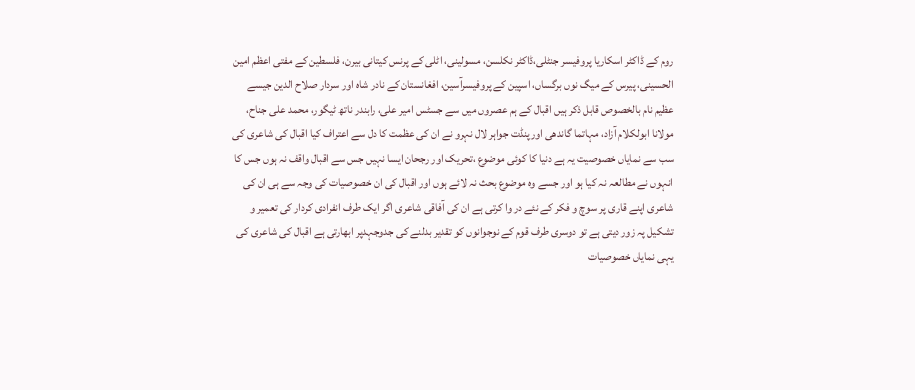روم کے ڈاکٹر اسکاریا پروفیسر جنٹلی،ڈاکٹر نکلسن، مسولینی، اٹلی کے پرنس کیتانی بیرن، فلسطین کے مفتی اعظم امین الحسینی، پیرس کے میگ نوں برگساں، اسپین کے پروفیسرآسین، افغانستان کے نادر شاہ اور سردار صلاح الدین جیسے عظیم نام بالخصوص قابل ذکر ہیں اقبال کے ہم عصروں میں سے جسٹس امیر علی، رابندر ناتھ ٹیگور، محمد علی جناح، مولانا ابولکلام آزاد، مہاتما گاندھی اورپنڈت جواہر لال نہرو نے ان کی عظمت کا دل سے اعتراف کیا اقبال کی شاعری کی سب سے نمایاں خصوصیت یہ ہے دنیا کا کوئی موضوع ،تحریک اور رجحان ایسا نہیں جس سے اقبال واقف نہ ہوں جس کا انہوں نے مطالعہ نہ کیا ہو اور جسے وہ موضوع بحث نہ لائے ہوں اور اقبال کی ان خصوصیات کی وجہ سے ہی ان کی شاعری اپنے قاری پر سوچ و فکر کے نئے در وا کرتی ہے ان کی آفاقی شاعری اگر ایک طرف انفرادی کردار کی تعمیر و تشکیل پہ زور دیتی ہے تو دوسری طرف قوم کے نوجوانوں کو تقدیر بدلنے کی جدوجہدپر ابھارتی ہے اقبال کی شاعری کی یہی نمایاں خصوصیات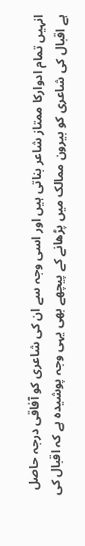انہیں تمام ادوارکا ممتاز شاعر بناتی ہیں اور اسی وجہ سے ان کی شاعری کو آفاقی درجہ حاصل ہے اقبال کی شاعری کو بیرون ممالک میں پڑھانے کے پیچھے بھی یہی وجہ پوشیدہ ہے کہ اقبال کی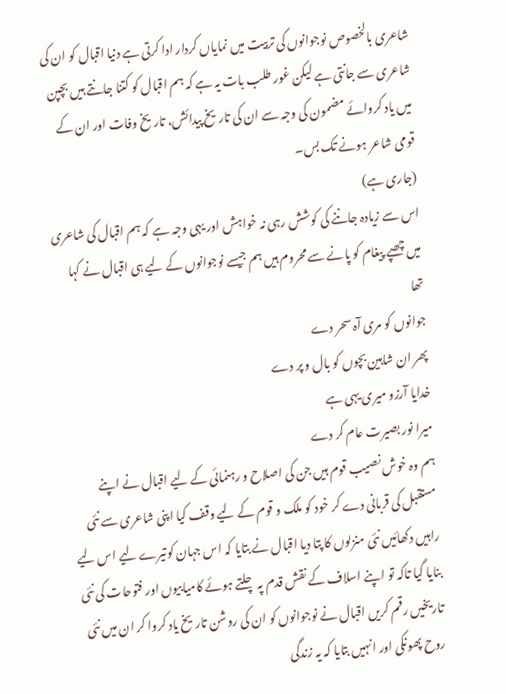شاعری بالخصوص نوجوانوں کی تربیت میں نمایاں کردار ادا کرتی ہے دنیا اقبال کو ان کی شاعری سے جانتی ہے لیکن غور طلب بات یہ ہے کہ ہم اقبال کو کتنا جانتے ہیں بچپن میں یاد کروائے مضمون کی وجہ سے ان کی تاریخ پیدائش، تاریخ وفات اور ان کے قومی شاعر ہونے تک بس۔
(جاری ہے)
اس سے زیادہ جاننے کی کوشش رہی نہ خواہش اور یہی وجہ ہے کہ ہم اقبال کی شاعری میں چھپے پیغام کو پانے سے محروم ہیں ہم جیسے نوجوانوں کے لیے ہی اقبال نے کہا تھا
جوانوں کو مری آہ سحر دے
پھر ان شاہین بچوں کو بال و پر دے
خدایا آرزو میری یہی ہے
میرا نور بصیرت عام کر دے
ہم وہ خوش نصیب قوم ہیں جن کی اصلاح و رہنمائی کے لیے اقبال نے اپنے مستقبل کی قربانی دے کر خود کو ملک و قوم کے لیے وقف کیا اپنی شاعری سے نئی راہیں دکھائیں نئی منزلوں کا پتا دیا اقبال نے بتایا کہ اس جہان کوتیرے لیے اس لیے بنایا گیا تاکہ تو اپنے اسلاف کے نقش قدم پہ چلتے ہوئے کامیابیوں اور فتوحات کی نئی تاریخیں رقم کریں اقبال نے نوجوانوں کو ان کی روشن تاریخ یاد کروا کر ان میں نئی روح پھونکی اور انہیں بتایا کہ یہ زندگی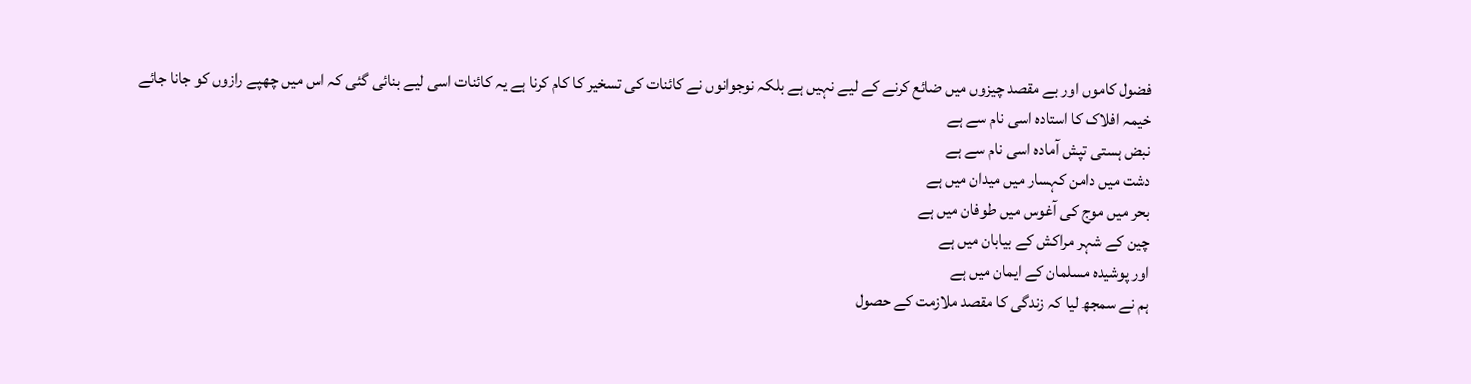فضول کاموں اور بے مقصد چیزوں میں ضائع کرنے کے لیے نہیں ہے بلکہ نوجوانوں نے کائنات کی تسخیر کا کام کرنا ہے یہ کائنات اسی لیے بنائی گئی کہ اس میں چھپے رازوں کو جانا جائے
خیمہ افلاک کا استادہ اسی نام سے ہے
نبض ہستی تپش آمادہ اسی نام سے ہے
دشت میں دامن کہسار میں میدان میں ہے
بحر میں موج کی آغوس میں طوفان میں ہے
چین کے شہر مراکش کے بیابان میں ہے
اور پوشیدہ مسلمان کے ایمان میں ہے
ہم نے سمجھ لیا کہ زندگی کا مقصد ملازمت کے حصول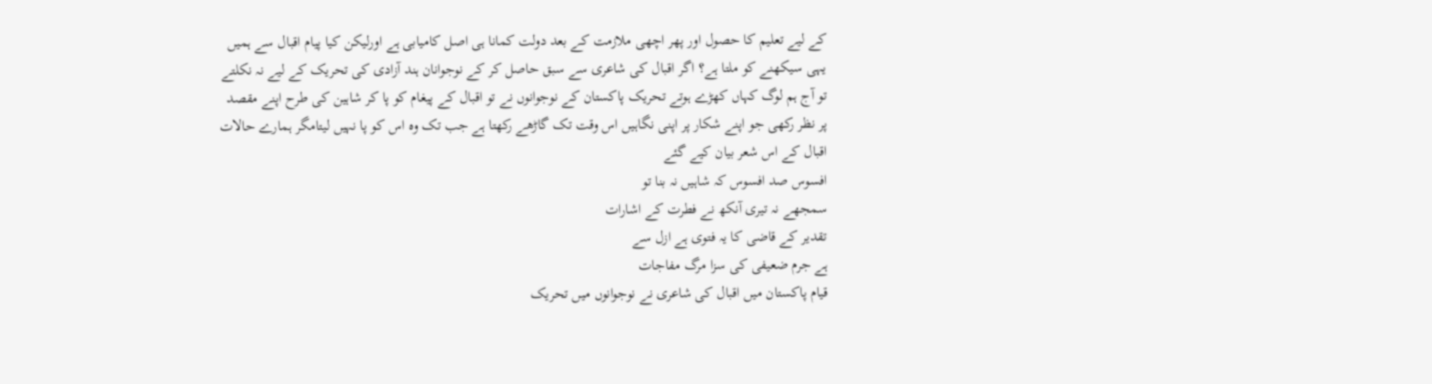کے لیے تعلیم کا حصول اور پھر اچھی ملازمت کے بعد دولت کمانا ہی اصل کامیابی ہے اورلیکن کیا پیام اقبال سے ہمیں یہی سیکھنے کو ملتا ہے؟ اگر اقبال کی شاعری سے سبق حاصل کر کے نوجوانان ہند آزادی کی تحریک کے لیے نہ نکلتے تو آج ہم لوگ کہاں کھڑے ہوتے تحریک پاکستان کے نوجوانوں نے تو اقبال کے پیغام کو پا کر شاہین کی طرح اپنے مقصد پر نظر رکھی جو اپنے شکار پر اپنی نگاہیں اس وقت تک گاڑھے رکھتا ہے جب تک وہ اس کو پا نہیں لیتامگر ہمارے حالات اقبال کے اس شعر بیان کیے گئے
افسوس صد افسوس کہ شاہیں نہ بنا تو
سمجھے نہ تیری آنکھ نے فطرت کے اشارات
تقدیر کے قاضی کا یہ فتوی ہے ازل سے
ہے جرم ضعیفی کی سزا مرگ مفاجات
قیام پاکستان میں اقبال کی شاعری نے نوجوانوں میں تحریک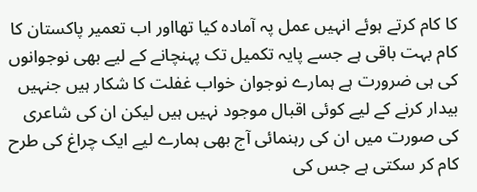کا کام کرتے ہوئے انہیں عمل پہ آمادہ کیا تھااور اب تعمیر پاکستان کا کام بہت باقی ہے جسے پایہ تکمیل تک پہنچانے کے لیے بھی نوجوانوں کی ہی ضرورت ہے ہمارے نوجوان خواب غفلت کا شکار ہیں جنہیں بیدار کرنے کے لیے کوئی اقبال موجود نہیں ہیں لیکن ان کی شاعری کی صورت میں ان کی رہنمائی آج بھی ہمارے لیے ایک چراغ کی طرح کام کر سکتی ہے جس کی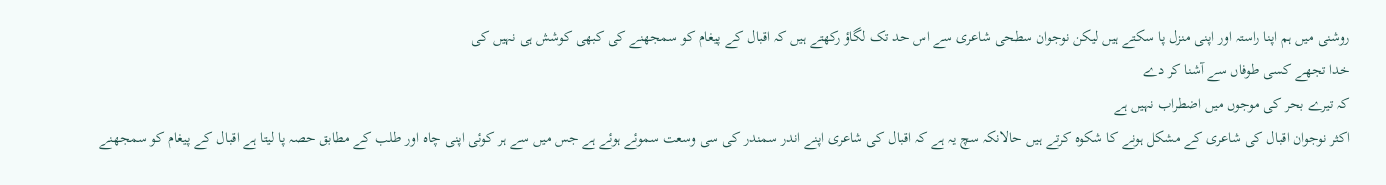روشنی میں ہم اپنا راستہ اور اپنی منزل پا سکتے ہیں لیکن نوجوان سطحی شاعری سے اس حد تک لگاؤ رکھتے ہیں کہ اقبال کے پیغام کو سمجھنے کی کبھی کوشش ہی نہیں کی
خدا تجھے کسی طوفاں سے آشنا کر دے
کہ تیرے بحر کی موجوں میں اضطراب نہیں ہے
اکثر نوجوان اقبال کی شاعری کے مشکل ہونے کا شکوہ کرتے ہیں حالانکہ سچ یہ ہے کہ اقبال کی شاعری اپنے اندر سمندر کی سی وسعت سموئے ہوئے ہے جس میں سے ہر کوئی اپنی چاہ اور طلب کے مطابق حصہ پا لیتا ہے اقبال کے پیغام کو سمجھنے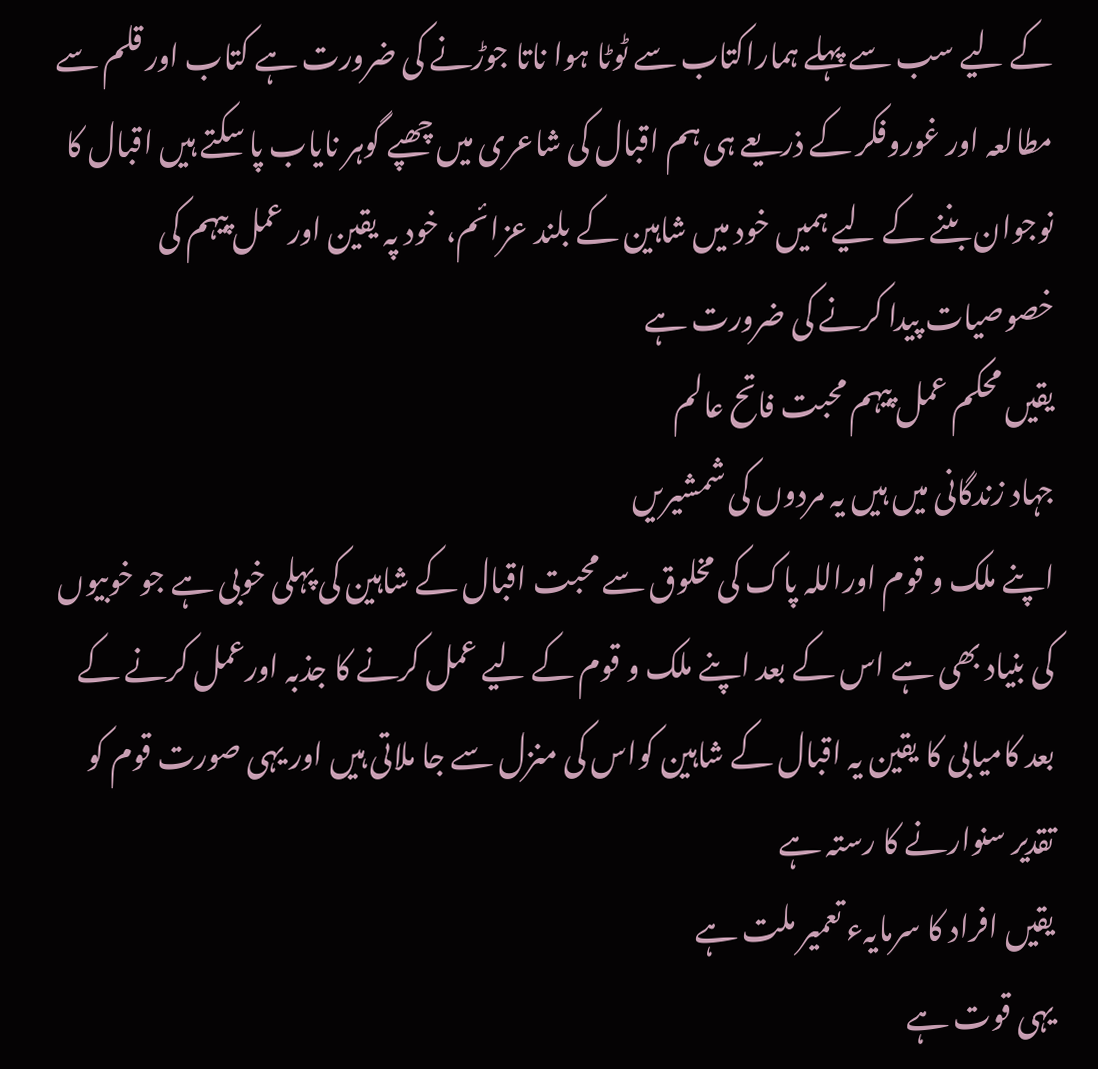کے لیے سب سے پہلے ہماراکتاب سے ٹوٹا ہوا ناتا جوڑنے کی ضرورت ہے کتاب اور قلم سے مطالعہ اور غوروفکر کے ذریعے ہی ہم اقبال کی شاعری میں چھپے گوہر نایاب پا سکتے ہیں اقبال کا نوجوان بننے کے لیے ہمیں خود میں شاہین کے بلند عزائم، خود پہ یقین اور عمل پیہم کی خصوصیات پیدا کرنے کی ضرورت ہے
یقیں محکم عمل پیہم محبت فاتح عالم
جہاد زندگانی میں ہیں یہ مردوں کی شمشیریں
اپنے ملک و قوم اوراللہ پاک کی مخلوق سے محبت اقبال کے شاہین کی پہلی خوبی ہے جو خوبیوں کی بنیاد بھی ہے اس کے بعد اپنے ملک و قوم کے لیے عمل کرنے کا جذبہ اورعمل کرنے کے بعد کامیابی کا یقین یہ اقبال کے شاہین کواس کی منزل سے جا ملاتی ہیں اور یہی صورت قوم کو تقدیر سنوارنے کا رستہ ہے
یقیں افراد کا سرمایہء تعمیر ملت ہے
یہی قوت ہے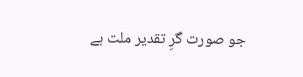جو صورت گرِ تقدیر ملت ہے